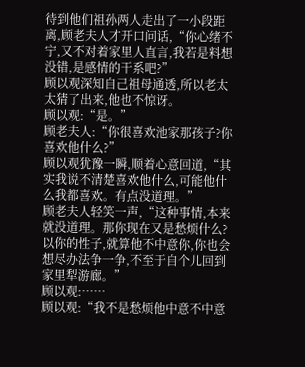待到他们祖孙两人走出了一小段距离,顾老夫人才开口问话,“你心绪不宁,又不对着家里人直言,我若是料想没错,是感情的干系吧?”
顾以观深知自己祖母通透,所以老太太猜了出来,他也不惊讶。
顾以观:“是。”
顾老夫人:“你很喜欢池家那孩子?你喜欢他什么?”
顾以观犹豫一瞬,顺着心意回道,“其实我说不清楚喜欢他什么,可能他什么我都喜欢。有点没道理。”
顾老夫人轻笑一声,“这种事情,本来就没道理。那你现在又是愁烦什么?以你的性子,就算他不中意你,你也会想尽办法争一争,不至于自个儿回到家里犁游廊。”
顾以观:……
顾以观:“我不是愁烦他中意不中意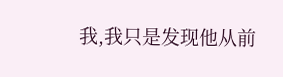我,我只是发现他从前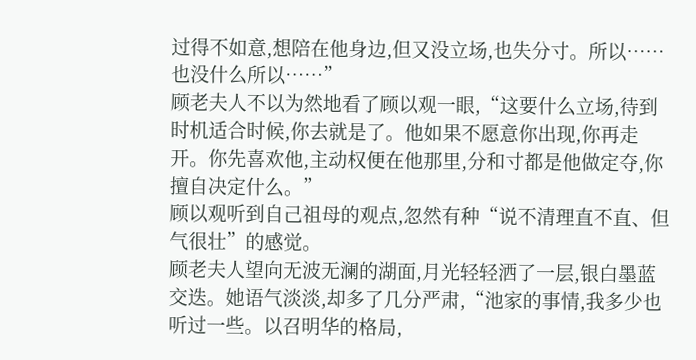过得不如意,想陪在他身边,但又没立场,也失分寸。所以……也没什么所以……”
顾老夫人不以为然地看了顾以观一眼,“这要什么立场,待到时机适合时候,你去就是了。他如果不愿意你出现,你再走开。你先喜欢他,主动权便在他那里,分和寸都是他做定夺,你擅自决定什么。”
顾以观听到自己祖母的观点,忽然有种“说不清理直不直、但气很壮”的感觉。
顾老夫人望向无波无澜的湖面,月光轻轻洒了一层,银白墨蓝交迭。她语气淡淡,却多了几分严肃,“池家的事情,我多少也听过一些。以召明华的格局,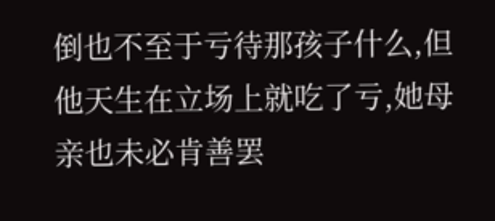倒也不至于亏待那孩子什么,但他天生在立场上就吃了亏,她母亲也未必肯善罢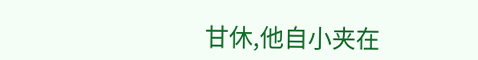甘休,他自小夹在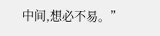中间,想必不易。”